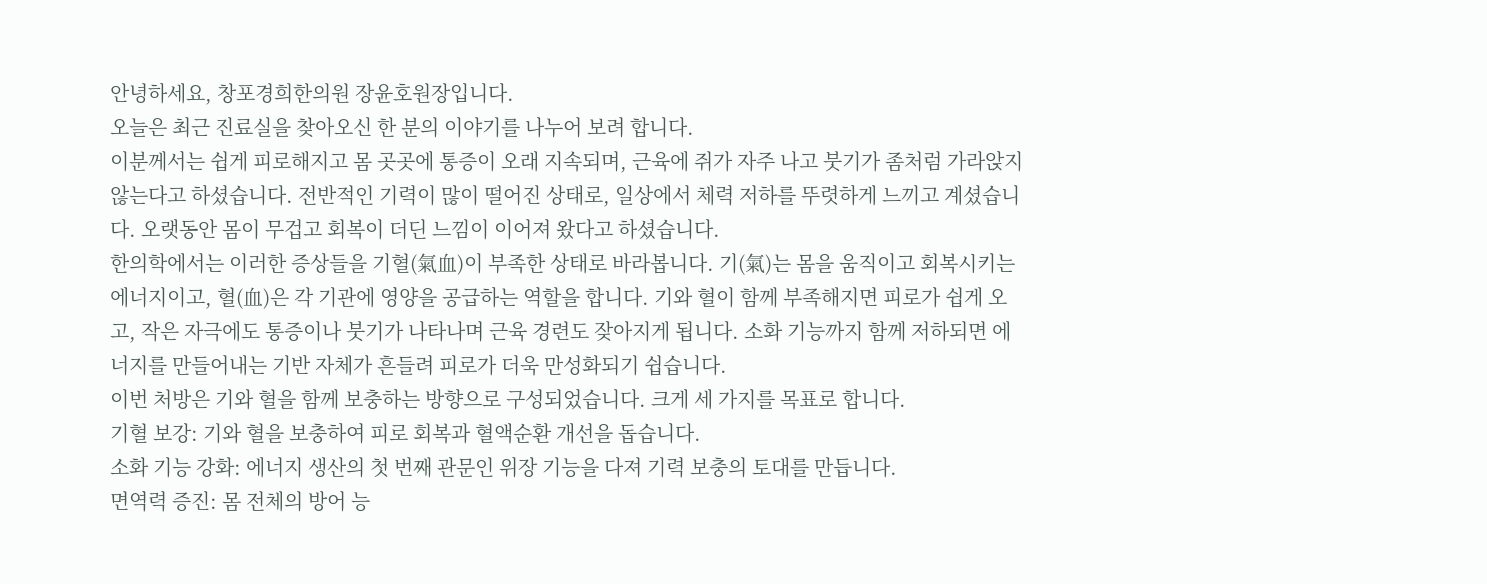안녕하세요, 창포경희한의원 장윤호원장입니다.
오늘은 최근 진료실을 찾아오신 한 분의 이야기를 나누어 보려 합니다.
이분께서는 쉽게 피로해지고 몸 곳곳에 통증이 오래 지속되며, 근육에 쥐가 자주 나고 붓기가 좀처럼 가라앉지 않는다고 하셨습니다. 전반적인 기력이 많이 떨어진 상태로, 일상에서 체력 저하를 뚜렷하게 느끼고 계셨습니다. 오랫동안 몸이 무겁고 회복이 더딘 느낌이 이어져 왔다고 하셨습니다.
한의학에서는 이러한 증상들을 기혈(氣血)이 부족한 상태로 바라봅니다. 기(氣)는 몸을 움직이고 회복시키는 에너지이고, 혈(血)은 각 기관에 영양을 공급하는 역할을 합니다. 기와 혈이 함께 부족해지면 피로가 쉽게 오고, 작은 자극에도 통증이나 붓기가 나타나며 근육 경련도 잦아지게 됩니다. 소화 기능까지 함께 저하되면 에너지를 만들어내는 기반 자체가 흔들려 피로가 더욱 만성화되기 쉽습니다.
이번 처방은 기와 혈을 함께 보충하는 방향으로 구성되었습니다. 크게 세 가지를 목표로 합니다.
기혈 보강: 기와 혈을 보충하여 피로 회복과 혈액순환 개선을 돕습니다.
소화 기능 강화: 에너지 생산의 첫 번째 관문인 위장 기능을 다져 기력 보충의 토대를 만듭니다.
면역력 증진: 몸 전체의 방어 능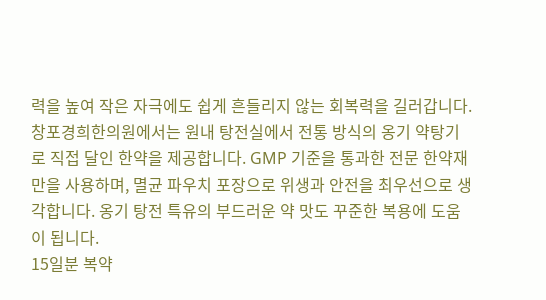력을 높여 작은 자극에도 쉽게 흔들리지 않는 회복력을 길러갑니다.
창포경희한의원에서는 원내 탕전실에서 전통 방식의 옹기 약탕기로 직접 달인 한약을 제공합니다. GMP 기준을 통과한 전문 한약재만을 사용하며, 멸균 파우치 포장으로 위생과 안전을 최우선으로 생각합니다. 옹기 탕전 특유의 부드러운 약 맛도 꾸준한 복용에 도움이 됩니다.
15일분 복약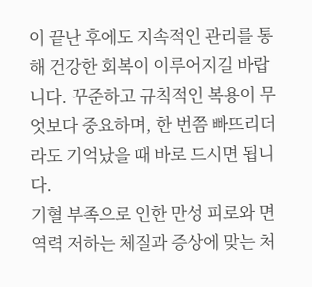이 끝난 후에도 지속적인 관리를 통해 건강한 회복이 이루어지길 바랍니다. 꾸준하고 규칙적인 복용이 무엇보다 중요하며, 한 번쯤 빠뜨리더라도 기억났을 때 바로 드시면 됩니다.
기혈 부족으로 인한 만성 피로와 면역력 저하는 체질과 증상에 맞는 처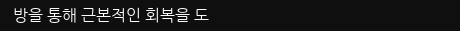방을 통해 근본적인 회복을 도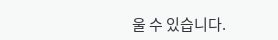울 수 있습니다.